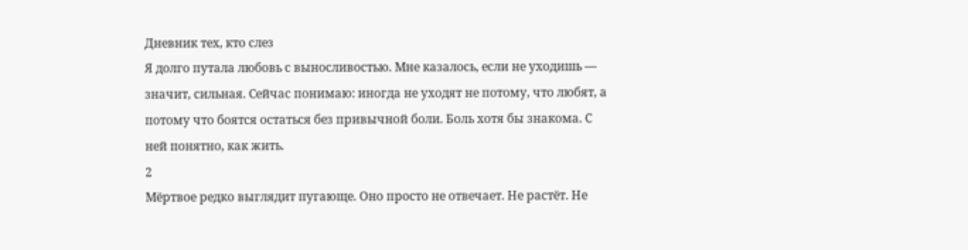Дневник тех, кто слез
Я долго путала любовь с выносливостью. Мне казалось, если не уходишь — значит, сильная. Сейчас понимаю: иногда не уходят не потому, что любят, а потому что боятся остаться без привычной боли. Боль хотя бы знакома. С ней понятно, как жить.
2
Мёртвое редко выглядит пугающе. Оно просто не отвечает. Не растёт. Не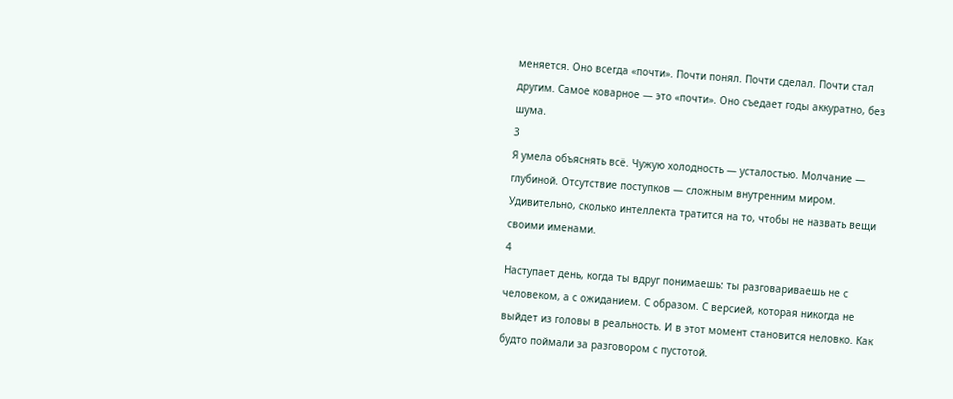меняется. Оно всегда «почти». Почти понял. Почти сделал. Почти стал другим. Самое коварное — это «почти». Оно съедает годы аккуратно, без шума.
3
Я умела объяснять всё. Чужую холодность — усталостью. Молчание — глубиной. Отсутствие поступков — сложным внутренним миром. Удивительно, сколько интеллекта тратится на то, чтобы не назвать вещи своими именами.
4
Наступает день, когда ты вдруг понимаешь: ты разговариваешь не с человеком, а с ожиданием. С образом. С версией, которая никогда не выйдет из головы в реальность. И в этот момент становится неловко. Как будто поймали за разговором с пустотой.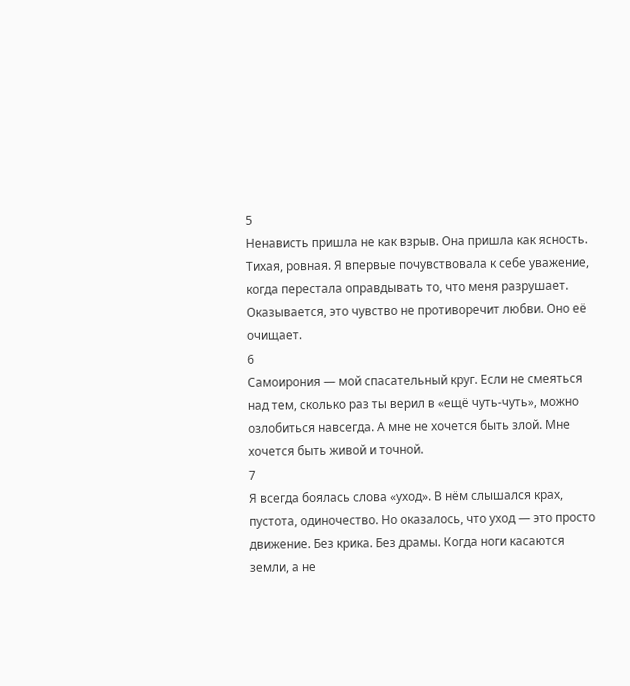5
Ненависть пришла не как взрыв. Она пришла как ясность. Тихая, ровная. Я впервые почувствовала к себе уважение, когда перестала оправдывать то, что меня разрушает. Оказывается, это чувство не противоречит любви. Оно её очищает.
6
Самоирония — мой спасательный круг. Если не смеяться над тем, сколько раз ты верил в «ещё чуть-чуть», можно озлобиться навсегда. А мне не хочется быть злой. Мне хочется быть живой и точной.
7
Я всегда боялась слова «уход». В нём слышался крах, пустота, одиночество. Но оказалось, что уход — это просто движение. Без крика. Без драмы. Когда ноги касаются земли, а не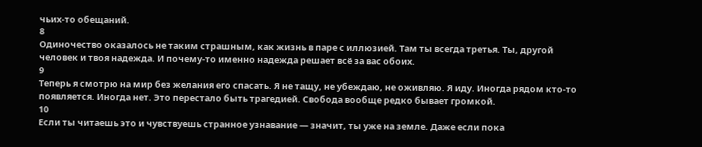чьих-то обещаний.
8
Одиночество оказалось не таким страшным, как жизнь в паре с иллюзией. Там ты всегда третья. Ты, другой человек и твоя надежда. И почему-то именно надежда решает всё за вас обоих.
9
Теперь я смотрю на мир без желания его спасать. Я не тащу, не убеждаю, не оживляю. Я иду. Иногда рядом кто-то появляется. Иногда нет. Это перестало быть трагедией. Свобода вообще редко бывает громкой.
10
Если ты читаешь это и чувствуешь странное узнавание — значит, ты уже на земле. Даже если пока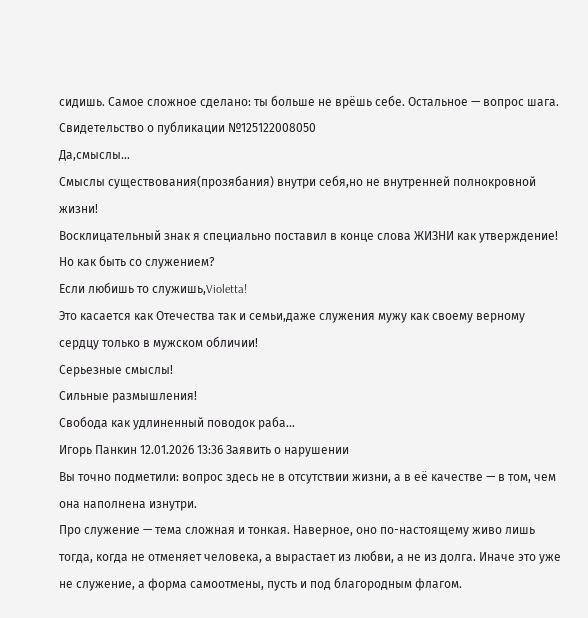сидишь. Самое сложное сделано: ты больше не врёшь себе. Остальное — вопрос шага.
Свидетельство о публикации №125122008050
Да,смыслы...
Смыслы существования(прозябания) внутри себя,но не внутренней полнокровной жизни!
Восклицательный знак я специально поставил в конце слова ЖИЗНИ как утверждение!
Но как быть со служением?
Если любишь то служишь,Violetta!
Это касается как Отечества так и семьи,даже служения мужу как своему верному сердцу только в мужском обличии!
Серьезные смыслы!
Сильные размышления!
Свобода как удлиненный поводок раба...
Игорь Панкин 12.01.2026 13:36 Заявить о нарушении
Вы точно подметили: вопрос здесь не в отсутствии жизни, а в её качестве — в том, чем она наполнена изнутри.
Про служение — тема сложная и тонкая. Наверное, оно по-настоящему живо лишь тогда, когда не отменяет человека, а вырастает из любви, а не из долга. Иначе это уже не служение, а форма самоотмены, пусть и под благородным флагом.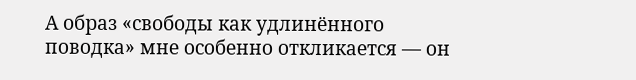А образ «свободы как удлинённого поводка» мне особенно откликается — он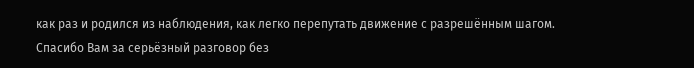как раз и родился из наблюдения, как легко перепутать движение с разрешённым шагом.
Спасибо Вам за серьёзный разговор без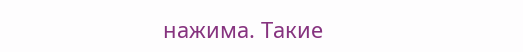нажима. Такие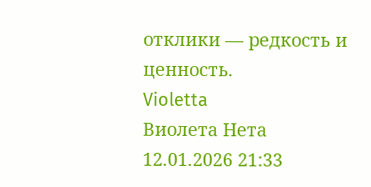отклики — редкость и ценность.
Violetta
Виолета Нета 12.01.2026 21:33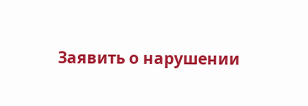Заявить о нарушении